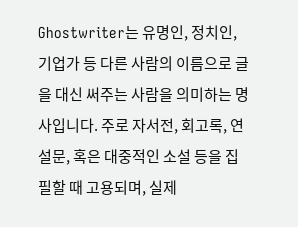Ghostwriter는 유명인, 정치인, 기업가 등 다른 사람의 이름으로 글을 대신 써주는 사람을 의미하는 명사입니다. 주로 자서전, 회고록, 연설문, 혹은 대중적인 소설 등을 집필할 때 고용되며, 실제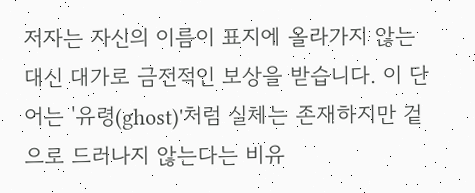저자는 자신의 이름이 표지에 올라가지 않는 대신 대가로 금전적인 보상을 받습니다. 이 단어는 '유령(ghost)'처럼 실체는 존재하지만 겉으로 드러나지 않는다는 비유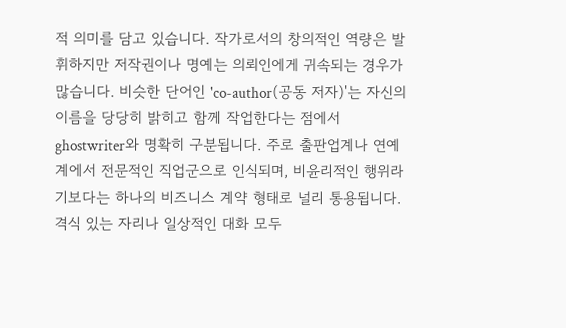적 의미를 담고 있습니다. 작가로서의 창의적인 역량은 발휘하지만 저작권이나 명예는 의뢰인에게 귀속되는 경우가 많습니다. 비슷한 단어인 'co-author(공동 저자)'는 자신의 이름을 당당히 밝히고 함께 작업한다는 점에서 ghostwriter와 명확히 구분됩니다. 주로 출판업계나 연예계에서 전문적인 직업군으로 인식되며, 비윤리적인 행위라기보다는 하나의 비즈니스 계약 형태로 널리 통용됩니다. 격식 있는 자리나 일상적인 대화 모두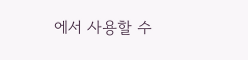에서 사용할 수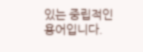있는 중립적인 용어입니다.